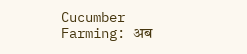Cucumber Farming: अब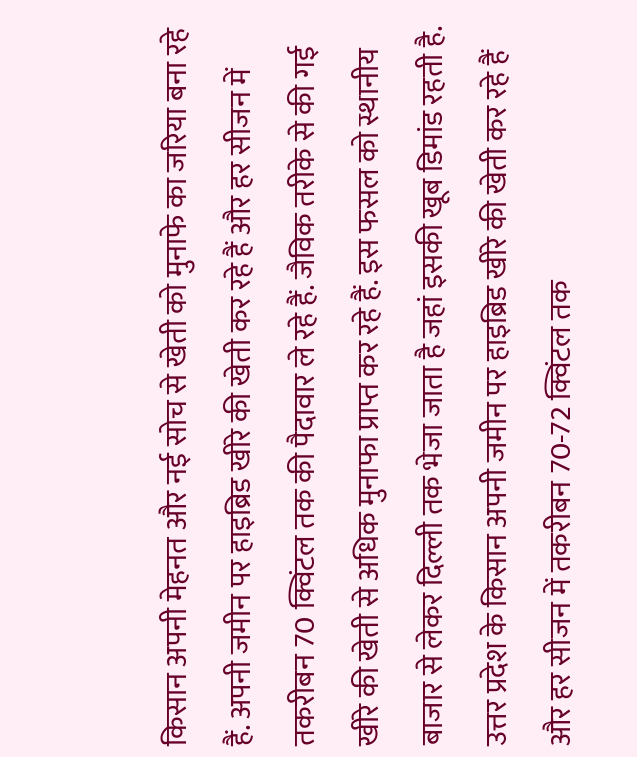किसान अपनी मेहनत और नई सोच से खेती को मुनाफे का जरिया बना रहे हैं. अपनी जमीन पर हाइब्रिड खीरे की खेती कर रहे हैं और हर सीजन में तकरीबन 70 क्विंटल तक की पैदावार ले रहे हैं. जैविक तरीके से की गई खीरे की खेती से अधिक मुनाफा प्राप्त कर रहे हैं. इस फसल को स्थानीय बाजार से लेकर दिल्ली तक भेजा जाता है जहां इसकी खूब डिमांड रहती है.
उत्तर प्रदेश के किसान अपनी जमीन पर हाइब्रिड खीरे की खेती कर रहे हैं और हर सीजन में तकरीबन 70-72 क्विंटल तक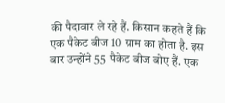की पैदावार ले रहे हैं. किसान कहते हैं कि एक पैकेट बीज 10 ग्राम का होता है. इस बार उन्होंने 55 पैकेट बीज बोए हैं. एक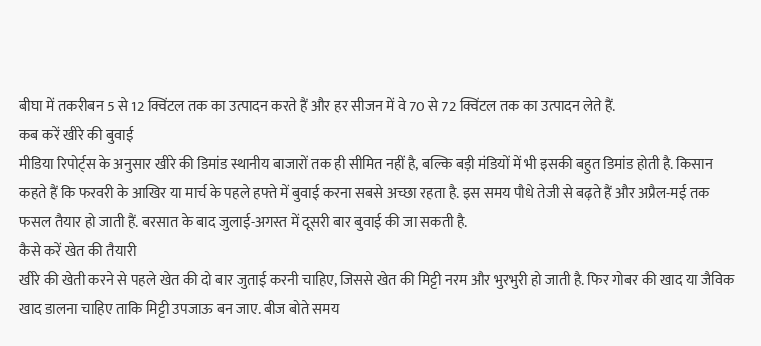बीघा में तकरीबन 5 से 12 क्विंटल तक का उत्पादन करते हैं और हर सीजन में वे 70 से 72 क्विंटल तक का उत्पादन लेते हैं.
कब करें खीरे की बुवाई
मीडिया रिपोर्ट्स के अनुसार खीरे की डिमांड स्थानीय बाजारों तक ही सीमित नहीं है, बल्कि बड़ी मंडियों में भी इसकी बहुत डिमांड होती है. किसान कहते हैं कि फरवरी के आखिर या मार्च के पहले हफ्ते में बुवाई करना सबसे अच्छा रहता है. इस समय पौधे तेजी से बढ़ते हैं और अप्रैल-मई तक फसल तैयार हो जाती हैं. बरसात के बाद जुलाई-अगस्त में दूसरी बार बुवाई की जा सकती है.
कैसे करें खेत की तैयारी
खीरे की खेती करने से पहले खेत की दो बार जुताई करनी चाहिए, जिससे खेत की मिट्टी नरम और भुरभुरी हो जाती है. फिर गोबर की खाद या जैविक खाद डालना चाहिए ताकि मिट्टी उपजाऊ बन जाए. बीज बोते समय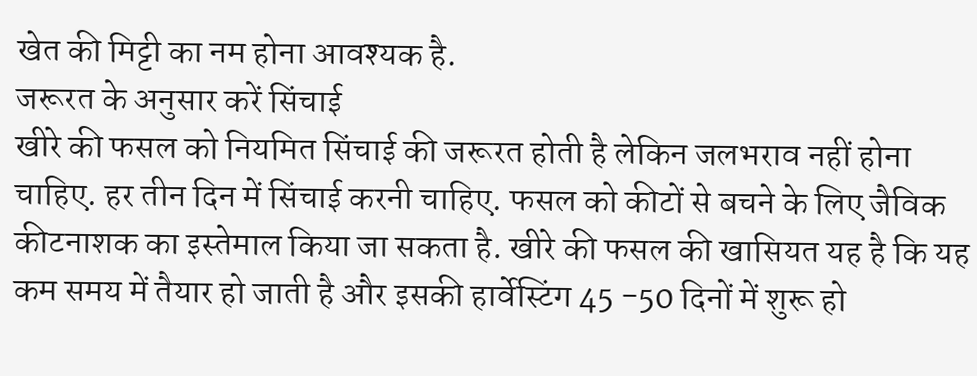खेत की मिट्टी का नम होना आवश्यक है.
जरूरत के अनुसार करें सिंचाई
खीरे की फसल को नियमित सिंचाई की जरूरत होती है लेकिन जलभराव नहीं होना चाहिए. हर तीन दिन में सिंचाई करनी चाहिए. फसल को कीटों से बचने के लिए जैविक कीटनाशक का इस्तेमाल किया जा सकता है. खीरे की फसल की खासियत यह है कि यह कम समय में तैयार हो जाती है और इसकी हार्वेस्टिंग 45 -50 दिनों में शुरू हो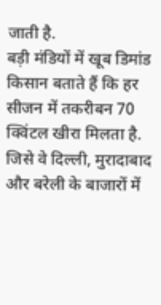जाती है.
बड़ी मंडियों में खूब डिमांड
किसान बताते हैं कि हर सीजन में तकरीबन 70 क्विंटल खीरा मिलता है. जिसे वे दिल्ली, मुरादाबाद और बरेली के बाजारों में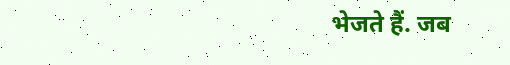भेजते हैं. जब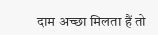दाम अच्छा मिलता हैं तो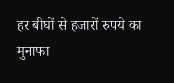हर बीघों से हजारों रुपये का मुनाफा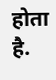होता है.